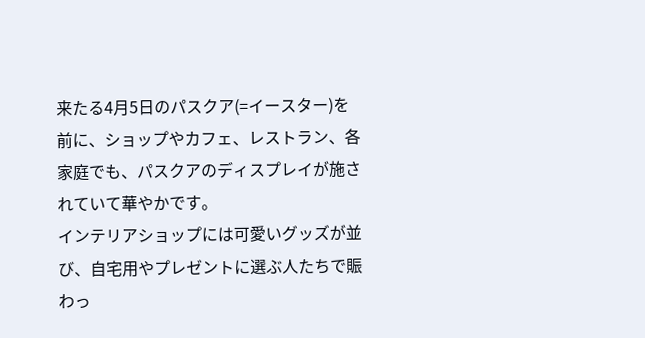来たる4月5日のパスクア(=イースター)を前に、ショップやカフェ、レストラン、各家庭でも、パスクアのディスプレイが施されていて華やかです。
インテリアショップには可愛いグッズが並び、自宅用やプレゼントに選ぶ人たちで賑わっ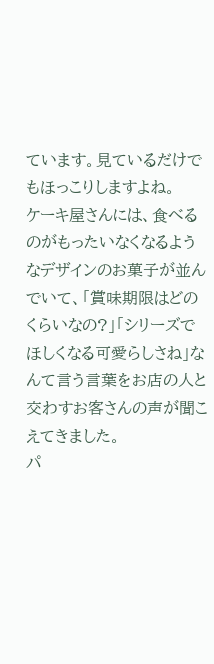ています。見ているだけでもほっこりしますよね。
ケーキ屋さんには、食べるのがもったいなくなるようなデザインのお菓子が並んでいて、「賞味期限はどのくらいなの?」「シリーズでほしくなる可愛らしさね」なんて言う言葉をお店の人と交わすお客さんの声が聞こえてきました。
パ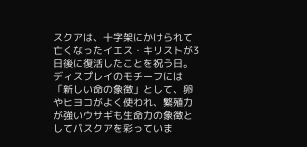スクアは、十字架にかけられて亡くなったイエス・キリストが3日後に復活したことを祝う日。
ディスプレイのモチーフには「新しい命の象徴」として、卵やヒヨコがよく使われ、繁殖力が強いウサギも生命力の象徴としてパスクアを彩っていま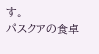す。
パスクアの食卓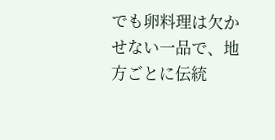でも卵料理は欠かせない一品で、地方ごとに伝統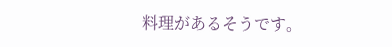料理があるそうです。